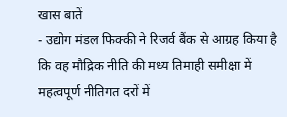खास बातें
- उद्योग मंडल फिक्की ने रिजर्व बैंक से आग्रह किया है कि वह मौद्रिक नीति की मध्य तिमाही समीक्षा में महत्वपूर्ण नीतिगत दरों में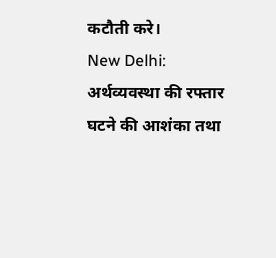कटौती करे।
New Delhi: अर्थव्यवस्था की रफ्तार घटने की आशंका तथा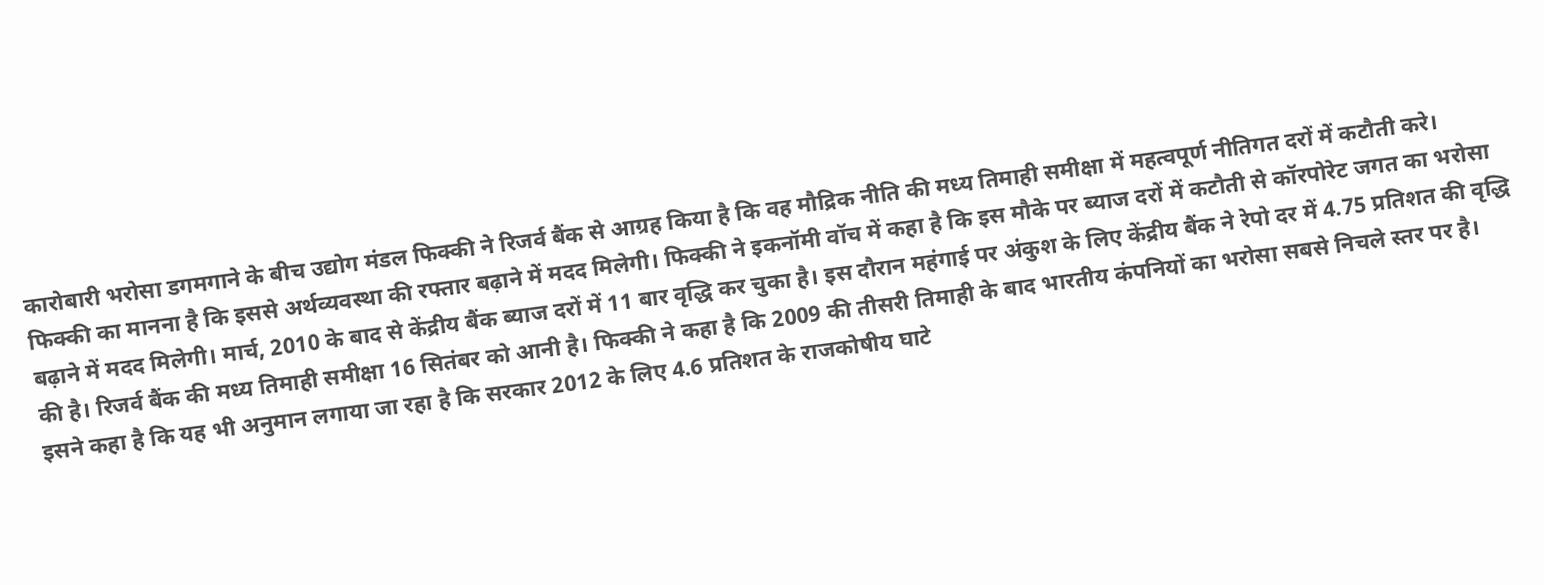कारोबारी भरोसा डगमगाने के बीच उद्योग मंडल फिक्की ने रिजर्व बैंक से आग्रह किया है कि वह मौद्रिक नीति की मध्य तिमाही समीक्षा में महत्वपूर्ण नीतिगत दरों में कटौती करे। फिक्की का मानना है कि इससे अर्थव्यवस्था की रफ्तार बढ़ाने में मदद मिलेगी। फिक्की ने इकनॉमी वॉच में कहा है कि इस मौके पर ब्याज दरों में कटौती से कॉरपोरेट जगत का भरोसा बढ़ाने में मदद मिलेगी। मार्च, 2010 के बाद से केंद्रीय बैंक ब्याज दरों में 11 बार वृद्धि कर चुका है। इस दौरान महंगाई पर अंकुश के लिए केंद्रीय बैंक ने रेपो दर में 4.75 प्रतिशत की वृद्धि की है। रिजर्व बैंक की मध्य तिमाही समीक्षा 16 सितंबर को आनी है। फिक्की ने कहा है कि 2009 की तीसरी तिमाही के बाद भारतीय कंपनियों का भरोसा सबसे निचले स्तर पर है। इसने कहा है कि यह भी अनुमान लगाया जा रहा है कि सरकार 2012 के लिए 4.6 प्रतिशत के राजकोषीय घाटे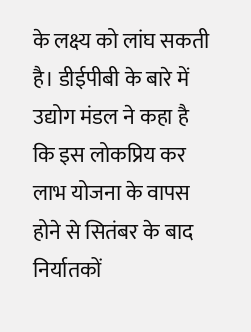के लक्ष्य को लांघ सकती है। डीईपीबी के बारे में उद्योग मंडल ने कहा है कि इस लोकप्रिय कर लाभ योजना के वापस होने से सितंबर के बाद निर्यातकों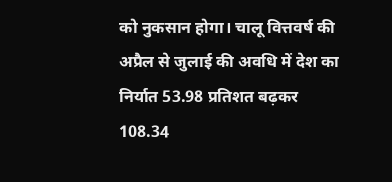को नुकसान होगा। चालू वित्तवर्ष की अप्रैल से जुलाई की अवधि में देश का निर्यात 53.98 प्रतिशत बढ़कर 108.34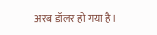अरब डॉलर हो गया है।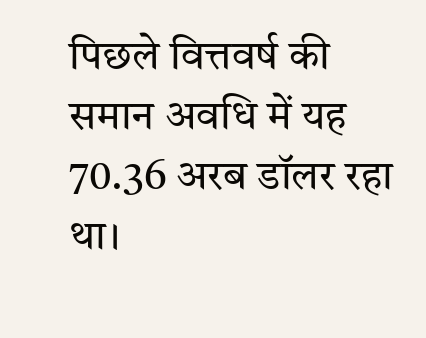पिछले वित्तवर्ष की समान अवधि में यह 70.36 अरब डॉलर रहा था।